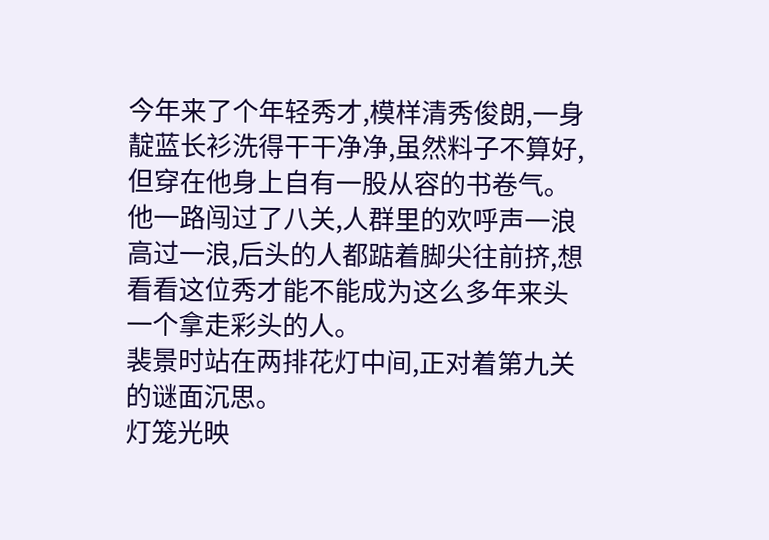今年来了个年轻秀才,模样清秀俊朗,一身靛蓝长衫洗得干干净净,虽然料子不算好,但穿在他身上自有一股从容的书卷气。
他一路闯过了八关,人群里的欢呼声一浪高过一浪,后头的人都踮着脚尖往前挤,想看看这位秀才能不能成为这么多年来头一个拿走彩头的人。
裴景时站在两排花灯中间,正对着第九关的谜面沉思。
灯笼光映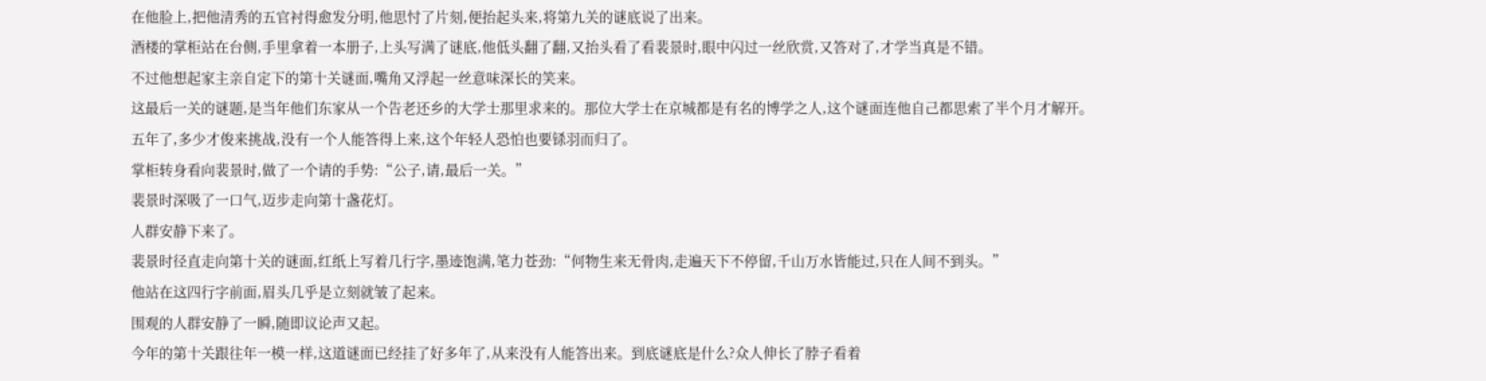在他脸上,把他清秀的五官衬得愈发分明,他思忖了片刻,便抬起头来,将第九关的谜底说了出来。
酒楼的掌柜站在台侧,手里拿着一本册子,上头写满了谜底,他低头翻了翻,又抬头看了看裴景时,眼中闪过一丝欣赏,又答对了,才学当真是不错。
不过他想起家主亲自定下的第十关谜面,嘴角又浮起一丝意味深长的笑来。
这最后一关的谜题,是当年他们东家从一个告老还乡的大学士那里求来的。那位大学士在京城都是有名的博学之人,这个谜面连他自己都思索了半个月才解开。
五年了,多少才俊来挑战,没有一个人能答得上来,这个年轻人恐怕也要铩羽而归了。
掌柜转身看向裴景时,做了一个请的手势:“公子,请,最后一关。”
裴景时深吸了一口气,迈步走向第十盏花灯。
人群安静下来了。
裴景时径直走向第十关的谜面,红纸上写着几行字,墨迹饱满,笔力苍劲:“何物生来无骨肉,走遍天下不停留,千山万水皆能过,只在人间不到头。”
他站在这四行字前面,眉头几乎是立刻就皱了起来。
围观的人群安静了一瞬,随即议论声又起。
今年的第十关跟往年一模一样,这道谜面已经挂了好多年了,从来没有人能答出来。到底谜底是什么?众人伸长了脖子看着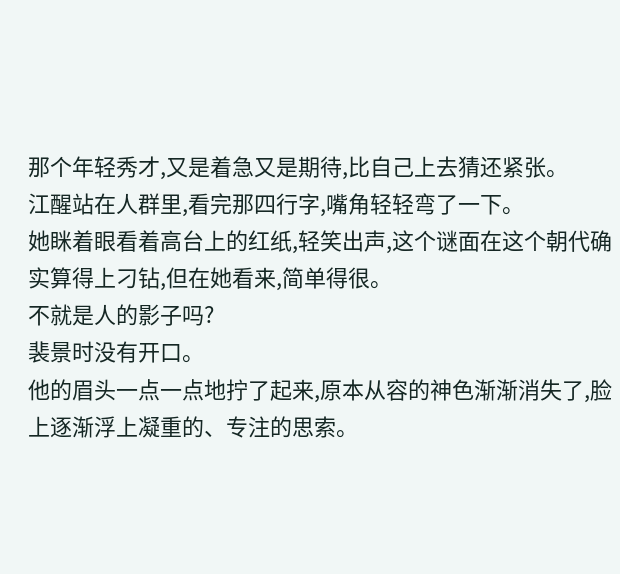那个年轻秀才,又是着急又是期待,比自己上去猜还紧张。
江醒站在人群里,看完那四行字,嘴角轻轻弯了一下。
她眯着眼看着高台上的红纸,轻笑出声,这个谜面在这个朝代确实算得上刁钻,但在她看来,简单得很。
不就是人的影子吗?
裴景时没有开口。
他的眉头一点一点地拧了起来,原本从容的神色渐渐消失了,脸上逐渐浮上凝重的、专注的思索。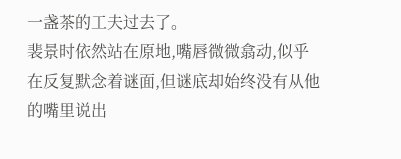一盏茶的工夫过去了。
裴景时依然站在原地,嘴唇微微翕动,似乎在反复默念着谜面,但谜底却始终没有从他的嘴里说出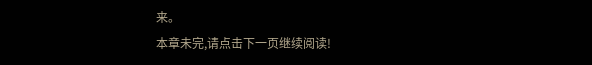来。
本章未完,请点击下一页继续阅读!